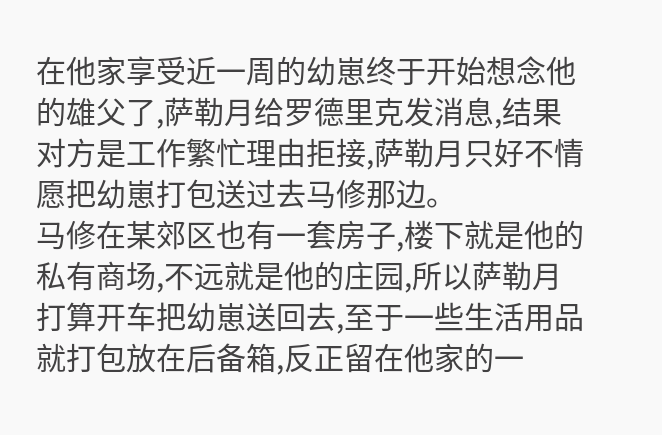在他家享受近一周的幼崽终于开始想念他的雄父了,萨勒月给罗德里克发消息,结果对方是工作繁忙理由拒接,萨勒月只好不情愿把幼崽打包送过去马修那边。
马修在某郊区也有一套房子,楼下就是他的私有商场,不远就是他的庄园,所以萨勒月打算开车把幼崽送回去,至于一些生活用品就打包放在后备箱,反正留在他家的一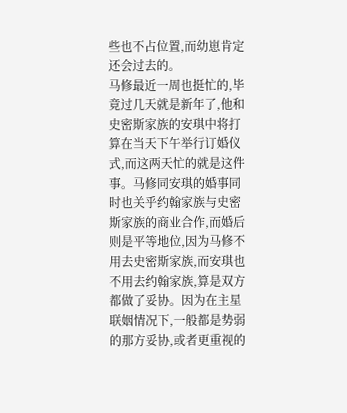些也不占位置,而幼崽肯定还会过去的。
马修最近一周也挺忙的,毕竟过几天就是新年了,他和史密斯家族的安琪中将打算在当天下午举行订婚仪式,而这两天忙的就是这件事。马修同安琪的婚事同时也关乎约翰家族与史密斯家族的商业合作,而婚后则是平等地位,因为马修不用去史密斯家族,而安琪也不用去约翰家族,算是双方都做了妥协。因为在主星联姻情况下,一般都是势弱的那方妥协,或者更重视的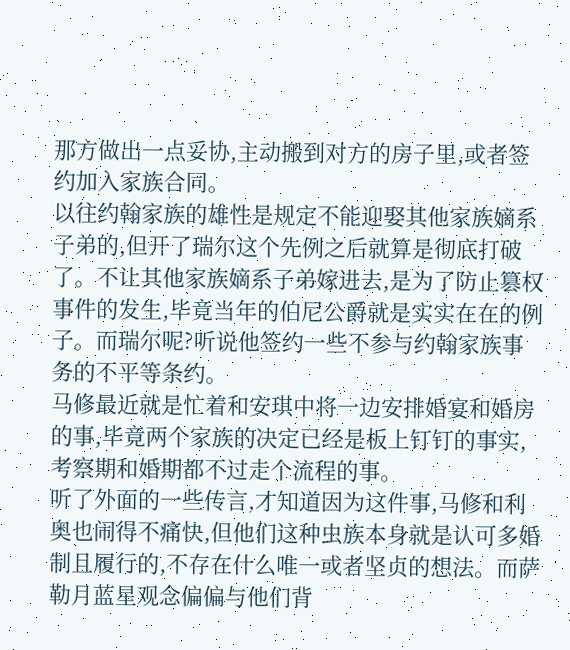那方做出一点妥协,主动搬到对方的房子里,或者签约加入家族合同。
以往约翰家族的雄性是规定不能迎娶其他家族嫡系子弟的,但开了瑞尔这个先例之后就算是彻底打破了。不让其他家族嫡系子弟嫁进去,是为了防止篡权事件的发生,毕竟当年的伯尼公爵就是实实在在的例子。而瑞尔呢?听说他签约一些不参与约翰家族事务的不平等条约。
马修最近就是忙着和安琪中将一边安排婚宴和婚房的事,毕竟两个家族的决定已经是板上钉钉的事实,考察期和婚期都不过走个流程的事。
听了外面的一些传言,才知道因为这件事,马修和利奥也闹得不痛快,但他们这种虫族本身就是认可多婚制且履行的,不存在什么唯一或者坚贞的想法。而萨勒月蓝星观念偏偏与他们背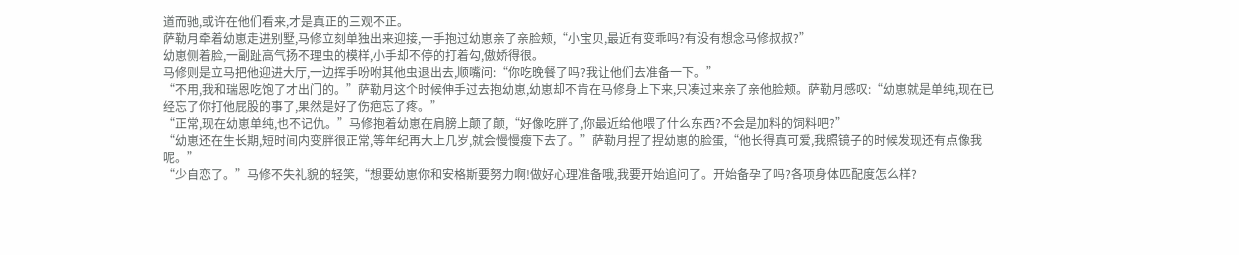道而驰,或许在他们看来,才是真正的三观不正。
萨勒月牵着幼崽走进别墅,马修立刻单独出来迎接,一手抱过幼崽亲了亲脸颊,“小宝贝,最近有变乖吗?有没有想念马修叔叔?”
幼崽侧着脸,一副趾高气扬不理虫的模样,小手却不停的打着勾,傲娇得很。
马修则是立马把他迎进大厅,一边挥手吩咐其他虫退出去,顺嘴问:“你吃晚餐了吗?我让他们去准备一下。”
“不用,我和瑞恩吃饱了才出门的。”萨勒月这个时候伸手过去抱幼崽,幼崽却不肯在马修身上下来,只凑过来亲了亲他脸颊。萨勒月感叹:“幼崽就是单纯,现在已经忘了你打他屁股的事了,果然是好了伤疤忘了疼。”
“正常,现在幼崽单纯,也不记仇。”马修抱着幼崽在肩膀上颠了颠,“好像吃胖了,你最近给他喂了什么东西?不会是加料的饲料吧?”
“幼崽还在生长期,短时间内变胖很正常,等年纪再大上几岁,就会慢慢瘦下去了。”萨勒月捏了捏幼崽的脸蛋,“他长得真可爱,我照镜子的时候发现还有点像我呢。”
“少自恋了。”马修不失礼貌的轻笑,“想要幼崽你和安格斯要努力啊!做好心理准备哦,我要开始追问了。开始备孕了吗?各项身体匹配度怎么样?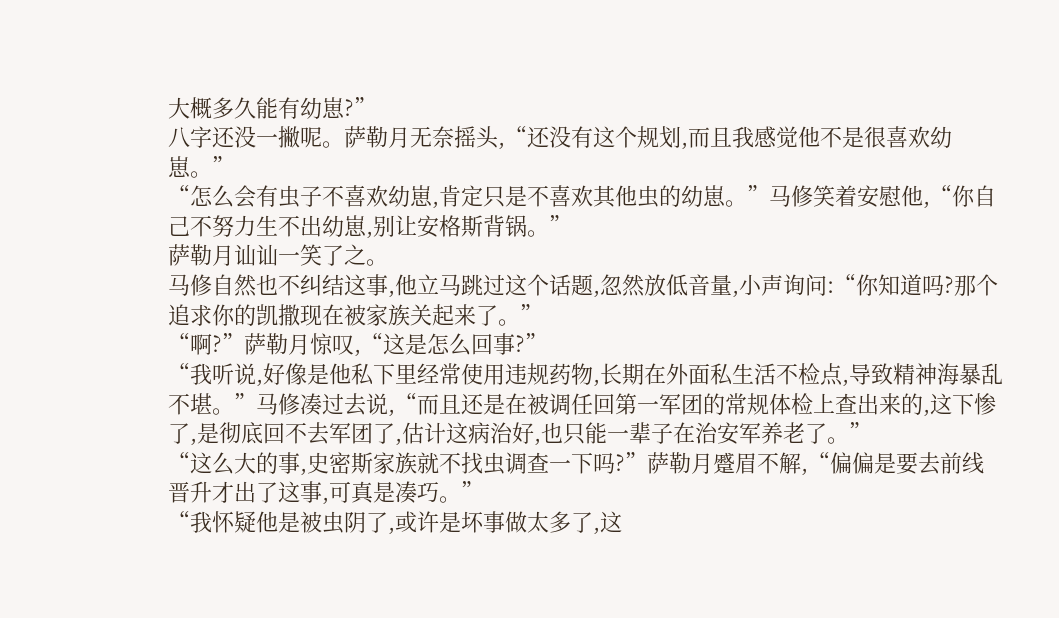大概多久能有幼崽?”
八字还没一撇呢。萨勒月无奈摇头,“还没有这个规划,而且我感觉他不是很喜欢幼崽。”
“怎么会有虫子不喜欢幼崽,肯定只是不喜欢其他虫的幼崽。”马修笑着安慰他,“你自己不努力生不出幼崽,别让安格斯背锅。”
萨勒月讪讪一笑了之。
马修自然也不纠结这事,他立马跳过这个话题,忽然放低音量,小声询问:“你知道吗?那个追求你的凯撒现在被家族关起来了。”
“啊?”萨勒月惊叹,“这是怎么回事?”
“我听说,好像是他私下里经常使用违规药物,长期在外面私生活不检点,导致精神海暴乱不堪。”马修凑过去说,“而且还是在被调任回第一军团的常规体检上查出来的,这下惨了,是彻底回不去军团了,估计这病治好,也只能一辈子在治安军养老了。”
“这么大的事,史密斯家族就不找虫调查一下吗?”萨勒月蹙眉不解,“偏偏是要去前线晋升才出了这事,可真是凑巧。”
“我怀疑他是被虫阴了,或许是坏事做太多了,这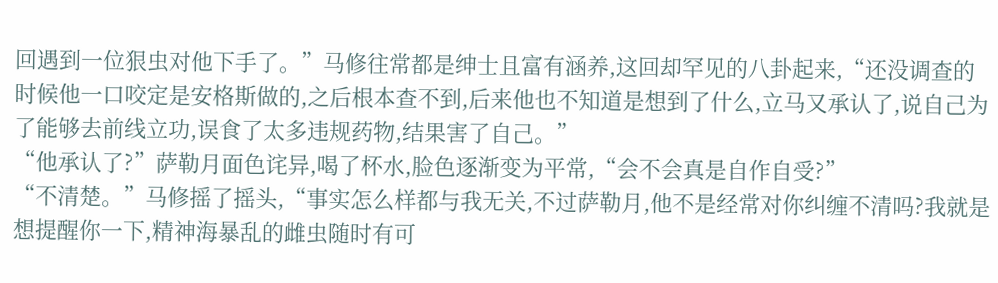回遇到一位狠虫对他下手了。”马修往常都是绅士且富有涵养,这回却罕见的八卦起来,“还没调查的时候他一口咬定是安格斯做的,之后根本查不到,后来他也不知道是想到了什么,立马又承认了,说自己为了能够去前线立功,误食了太多违规药物,结果害了自己。”
“他承认了?”萨勒月面色诧异,喝了杯水,脸色逐渐变为平常,“会不会真是自作自受?”
“不清楚。”马修摇了摇头,“事实怎么样都与我无关,不过萨勒月,他不是经常对你纠缠不清吗?我就是想提醒你一下,精神海暴乱的雌虫随时有可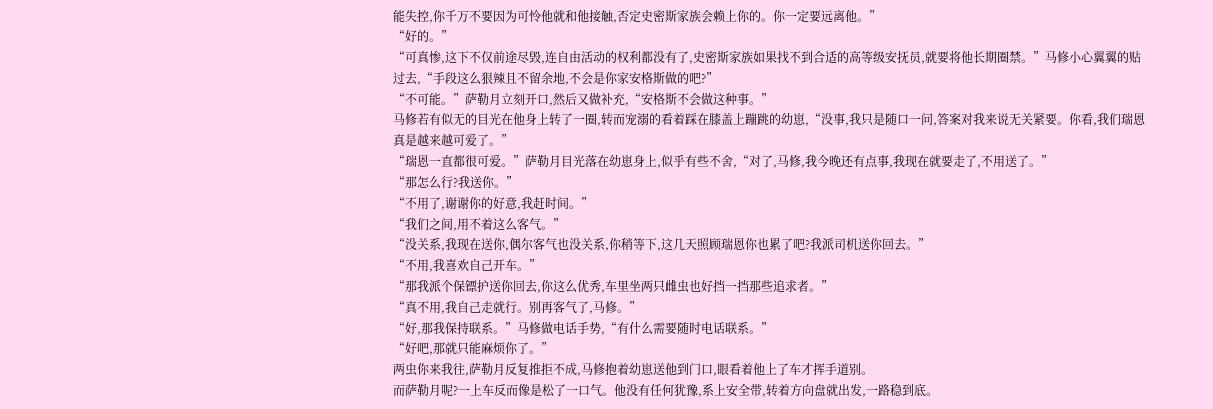能失控,你千万不要因为可怜他就和他接触,否定史密斯家族会赖上你的。你一定要远离他。”
“好的。”
“可真惨,这下不仅前途尽毁,连自由活动的权利都没有了,史密斯家族如果找不到合适的高等级安抚员,就要将他长期圈禁。”马修小心翼翼的贴过去,“手段这么狠辣且不留余地,不会是你家安格斯做的吧?”
“不可能。”萨勒月立刻开口,然后又做补充,“安格斯不会做这种事。”
马修若有似无的目光在他身上转了一圈,转而宠溺的看着踩在膝盖上蹦跳的幼崽,“没事,我只是随口一问,答案对我来说无关紧要。你看,我们瑞恩真是越来越可爱了。”
“瑞恩一直都很可爱。”萨勒月目光落在幼崽身上,似乎有些不舍,“对了,马修,我今晚还有点事,我现在就要走了,不用送了。”
“那怎么行?我送你。”
“不用了,谢谢你的好意,我赶时间。”
“我们之间,用不着这么客气。”
“没关系,我现在送你,偶尔客气也没关系,你稍等下,这几天照顾瑞恩你也累了吧?我派司机送你回去。”
“不用,我喜欢自己开车。”
“那我派个保镖护送你回去,你这么优秀,车里坐两只雌虫也好挡一挡那些追求者。”
“真不用,我自己走就行。别再客气了,马修。”
“好,那我保持联系。”马修做电话手势,“有什么需要随时电话联系。”
“好吧,那就只能麻烦你了。”
两虫你来我往,萨勒月反复推拒不成,马修抱着幼崽送他到门口,眼看着他上了车才挥手道别。
而萨勒月呢?一上车反而像是松了一口气。他没有任何犹豫,系上安全带,转着方向盘就出发,一路稳到底。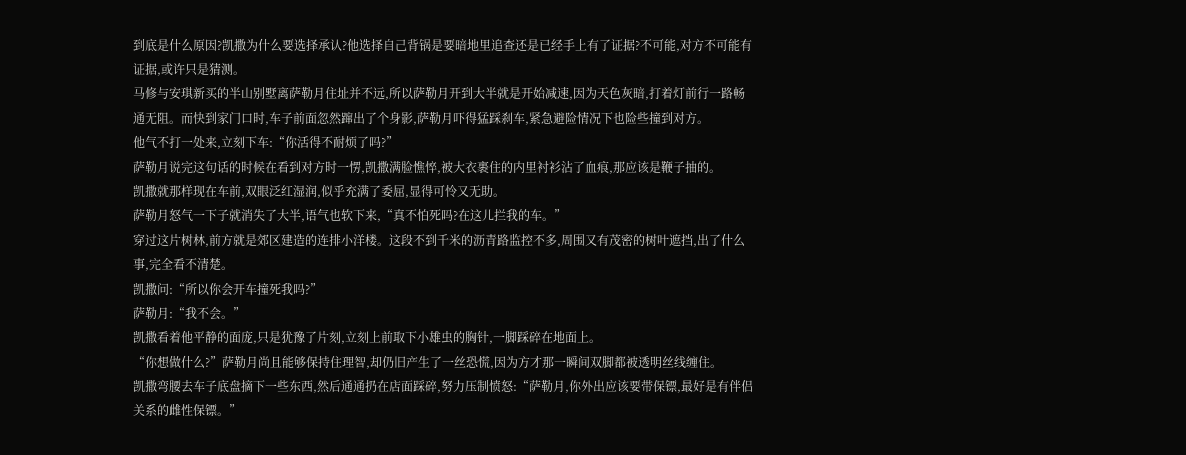到底是什么原因?凯撒为什么要选择承认?他选择自己背锅是要暗地里追查还是已经手上有了证据?不可能,对方不可能有证据,或许只是猜测。
马修与安琪新买的半山别墅离萨勒月住址并不远,所以萨勒月开到大半就是开始减速,因为天色灰暗,打着灯前行一路畅通无阻。而快到家门口时,车子前面忽然蹿出了个身影,萨勒月吓得猛踩刹车,紧急避险情况下也险些撞到对方。
他气不打一处来,立刻下车:“你活得不耐烦了吗?”
萨勒月说完这句话的时候在看到对方时一愣,凯撒满脸憔悴,被大衣裹住的内里衬衫沾了血痕,那应该是鞭子抽的。
凯撒就那样现在车前,双眼泛红湿润,似乎充满了委屈,显得可怜又无助。
萨勒月怒气一下子就消失了大半,语气也软下来,“真不怕死吗?在这儿拦我的车。”
穿过这片树林,前方就是郊区建造的连排小洋楼。这段不到千米的沥青路监控不多,周围又有茂密的树叶遮挡,出了什么事,完全看不清楚。
凯撒问:“所以你会开车撞死我吗?”
萨勒月:“我不会。”
凯撒看着他平静的面庞,只是犹豫了片刻,立刻上前取下小雄虫的胸针,一脚踩碎在地面上。
“你想做什么?”萨勒月尚且能够保持住理智,却仍旧产生了一丝恐慌,因为方才那一瞬间双脚都被透明丝线缠住。
凯撒弯腰去车子底盘摘下一些东西,然后通通扔在店面踩碎,努力压制愤怒:“萨勒月,你外出应该要带保镖,最好是有伴侣关系的雌性保镖。”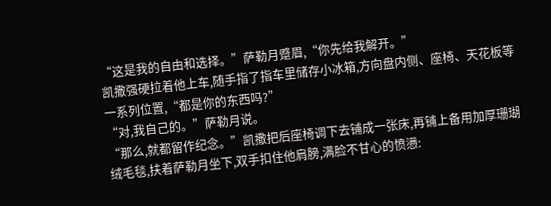“这是我的自由和选择。”萨勒月蹙眉,“你先给我解开。”
凯撒强硬拉着他上车,随手指了指车里储存小冰箱,方向盘内侧、座椅、天花板等一系列位置,“都是你的东西吗?”
“对,我自己的。”萨勒月说。
“那么,就都留作纪念。”凯撒把后座椅调下去铺成一张床,再铺上备用加厚珊瑚绒毛毯,扶着萨勒月坐下,双手扣住他肩膀,满脸不甘心的愤懑: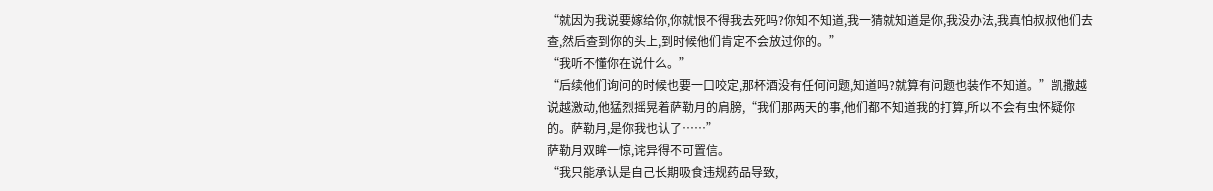“就因为我说要嫁给你,你就恨不得我去死吗?你知不知道,我一猜就知道是你,我没办法,我真怕叔叔他们去查,然后查到你的头上,到时候他们肯定不会放过你的。”
“我听不懂你在说什么。”
“后续他们询问的时候也要一口咬定,那杯酒没有任何问题,知道吗?就算有问题也装作不知道。”凯撒越说越激动,他猛烈摇晃着萨勒月的肩膀,“我们那两天的事,他们都不知道我的打算,所以不会有虫怀疑你的。萨勒月,是你我也认了……”
萨勒月双眸一惊,诧异得不可置信。
“我只能承认是自己长期吸食违规药品导致,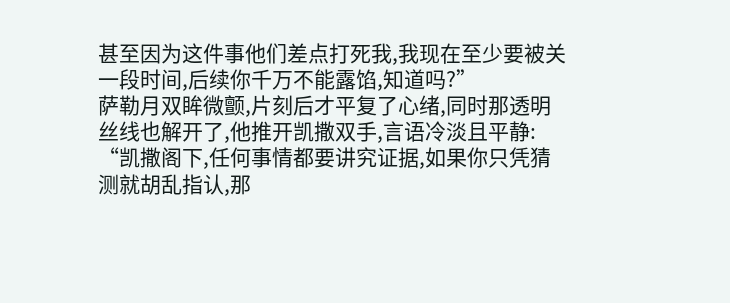甚至因为这件事他们差点打死我,我现在至少要被关一段时间,后续你千万不能露馅,知道吗?”
萨勒月双眸微颤,片刻后才平复了心绪,同时那透明丝线也解开了,他推开凯撒双手,言语冷淡且平静:
“凯撒阁下,任何事情都要讲究证据,如果你只凭猜测就胡乱指认,那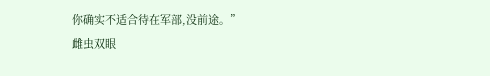你确实不适合待在军部,没前途。”
雌虫双眼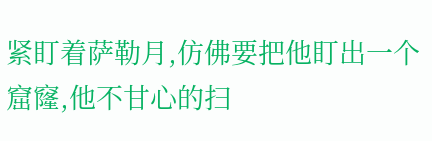紧盯着萨勒月,仿佛要把他盯出一个窟窿,他不甘心的扫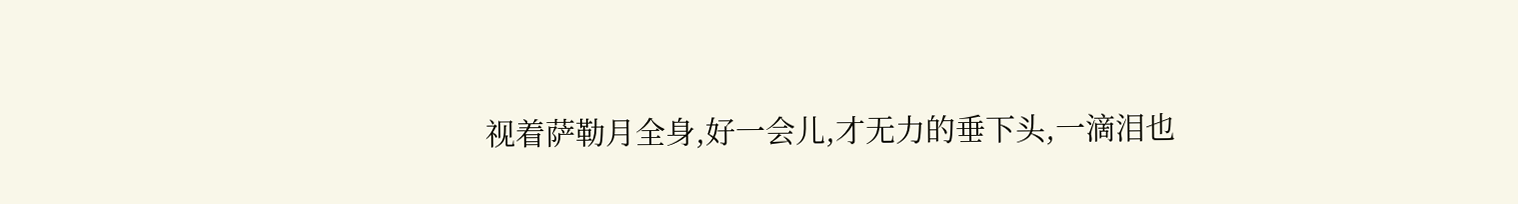视着萨勒月全身,好一会儿,才无力的垂下头,一滴泪也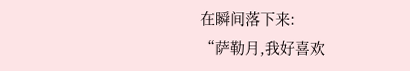在瞬间落下来:
“萨勒月,我好喜欢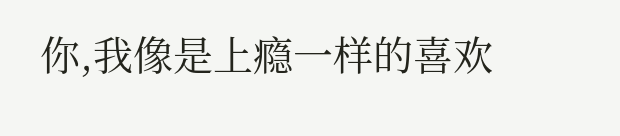你,我像是上瘾一样的喜欢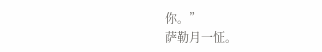你。”
萨勒月一怔。